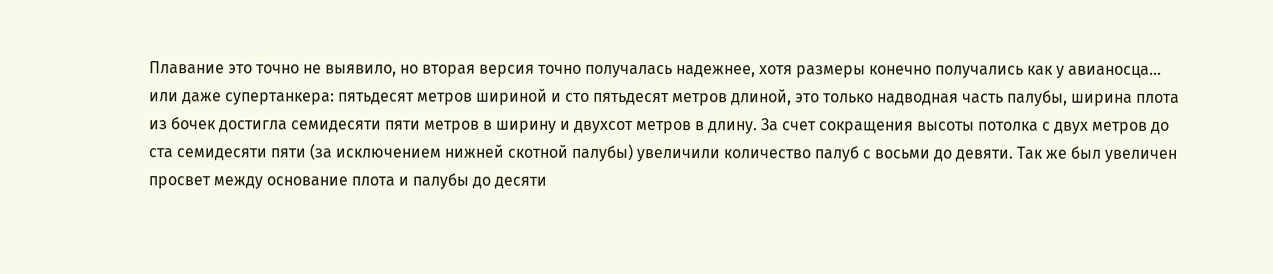Плавание это точно не выявило, но вторая версия точно получалась надежнее, хотя размеры конечно получались как у авианосца… или даже супертанкера: пятьдесят метров шириной и сто пятьдесят метров длиной, это только надводная часть палубы, ширина плота из бочек достигла семидесяти пяти метров в ширину и двухсот метров в длину. За счет сокращения высоты потолка с двух метров до ста семидесяти пяти (за исключением нижней скотной палубы) увеличили количество палуб с восьми до девяти. Так же был увеличен просвет между основание плота и палубы до десяти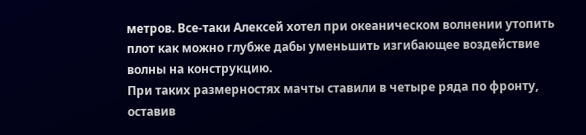метров. Все-таки Алексей хотел при океаническом волнении утопить плот как можно глубже дабы уменьшить изгибающее воздействие волны на конструкцию.
При таких размерностях мачты ставили в четыре ряда по фронту, оставив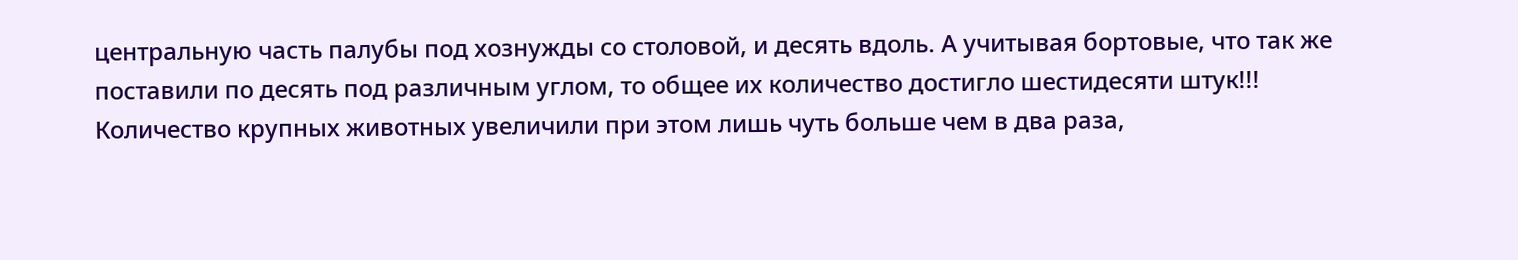центральную часть палубы под хознужды со столовой, и десять вдоль. А учитывая бортовые, что так же поставили по десять под различным углом, то общее их количество достигло шестидесяти штук!!!
Количество крупных животных увеличили при этом лишь чуть больше чем в два раза,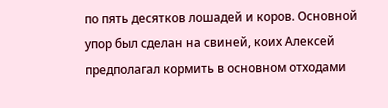по пять десятков лошадей и коров. Основной упор был сделан на свиней, коих Алексей предполагал кормить в основном отходами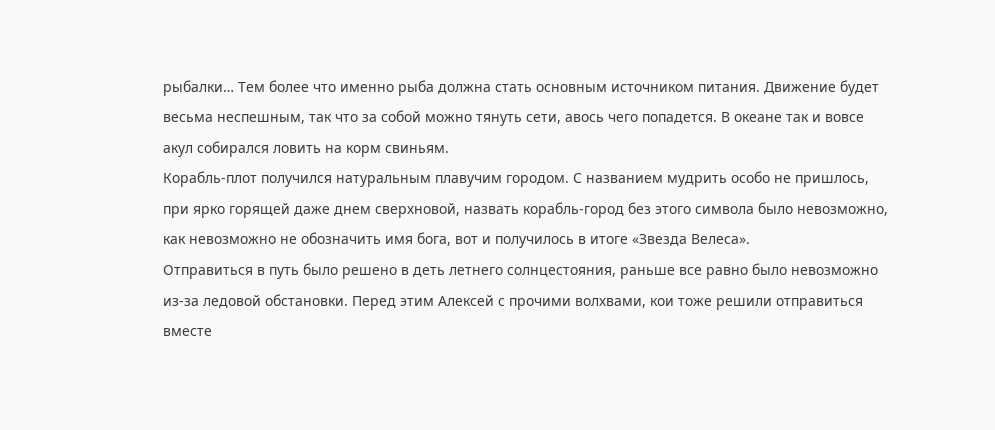рыбалки… Тем более что именно рыба должна стать основным источником питания. Движение будет весьма неспешным, так что за собой можно тянуть сети, авось чего попадется. В океане так и вовсе акул собирался ловить на корм свиньям.
Корабль-плот получился натуральным плавучим городом. С названием мудрить особо не пришлось, при ярко горящей даже днем сверхновой, назвать корабль-город без этого символа было невозможно, как невозможно не обозначить имя бога, вот и получилось в итоге «Звезда Велеса».
Отправиться в путь было решено в деть летнего солнцестояния, раньше все равно было невозможно из-за ледовой обстановки. Перед этим Алексей с прочими волхвами, кои тоже решили отправиться вместе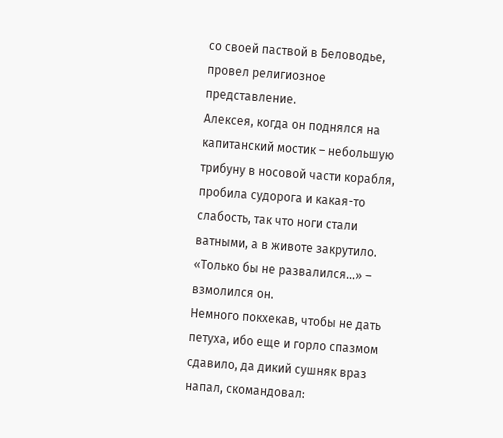со своей паствой в Беловодье, провел религиозное представление.
Алексея, когда он поднялся на капитанский мостик – небольшую трибуну в носовой части корабля, пробила судорога и какая-то слабость, так что ноги стали ватными, а в животе закрутило.
«Только бы не развалился…» – взмолился он.
Немного покхекав, чтобы не дать петуха, ибо еще и горло спазмом сдавило, да дикий сушняк враз напал, скомандовал: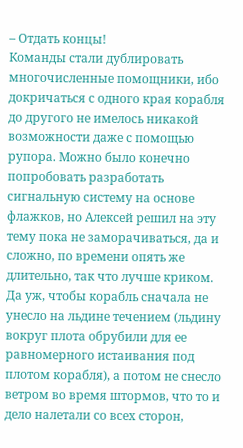– Отдать концы!
Команды стали дублировать многочисленные помощники, ибо докричаться с одного края корабля до другого не имелось никакой возможности даже с помощью рупора. Можно было конечно попробовать разработать сигнальную систему на основе флажков, но Алексей решил на эту тему пока не заморачиваться, да и сложно, по времени опять же длительно, так что лучше криком.
Да уж, чтобы корабль сначала не унесло на льдине течением (льдину вокруг плота обрубили для ее равномерного истаивания под плотом корабля), а потом не снесло ветром во время штормов, что то и дело налетали со всех сторон,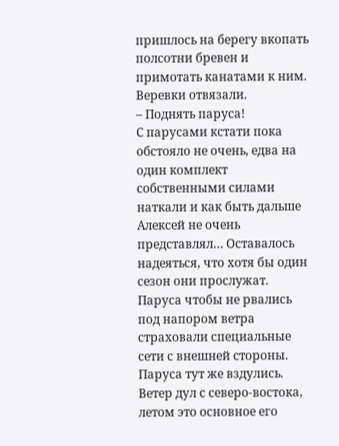пришлось на берегу вкопать полсотни бревен и примотать канатами к ним.
Веревки отвязали.
– Поднять паруса!
С парусами кстати пока обстояло не очень, едва на один комплект собственными силами наткали и как быть дальше Алексей не очень представлял… Оставалось надеяться, что хотя бы один сезон они прослужат.
Паруса чтобы не рвались под напором ветра страховали специальные сети с внешней стороны.
Паруса тут же вздулись. Ветер дул с северо-востока, летом это основное его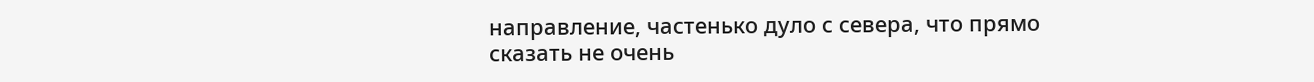направление, частенько дуло с севера, что прямо сказать не очень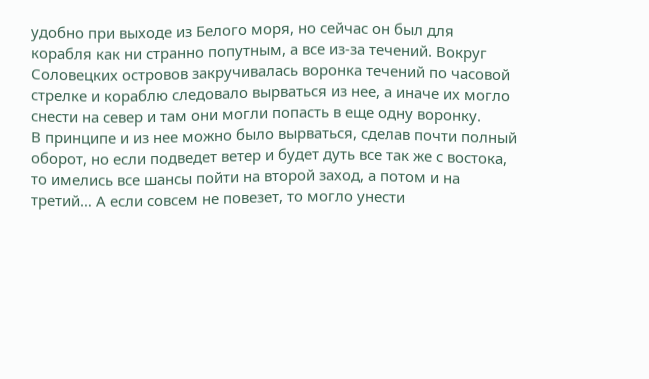удобно при выходе из Белого моря, но сейчас он был для корабля как ни странно попутным, а все из-за течений. Вокруг Соловецких островов закручивалась воронка течений по часовой стрелке и кораблю следовало вырваться из нее, а иначе их могло снести на север и там они могли попасть в еще одну воронку.
В принципе и из нее можно было вырваться, сделав почти полный оборот, но если подведет ветер и будет дуть все так же с востока, то имелись все шансы пойти на второй заход, а потом и на третий… А если совсем не повезет, то могло унести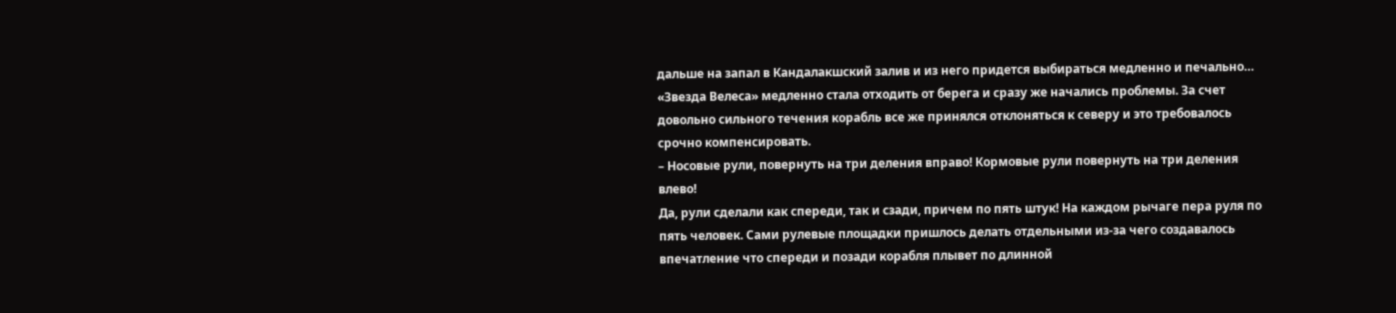дальше на запал в Кандалакшский залив и из него придется выбираться медленно и печально…
«Звезда Велеса» медленно стала отходить от берега и сразу же начались проблемы. За счет довольно сильного течения корабль все же принялся отклоняться к северу и это требовалось срочно компенсировать.
– Носовые рули, повернуть на три деления вправо! Кормовые рули повернуть на три деления влево!
Да, рули сделали как спереди, так и сзади, причем по пять штук! На каждом рычаге пера руля по пять человек. Сами рулевые площадки пришлось делать отдельными из-за чего создавалось впечатление что спереди и позади корабля плывет по длинной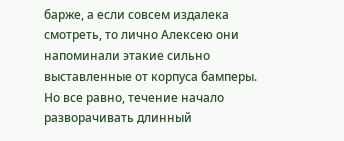барже, а если совсем издалека смотреть, то лично Алексею они напоминали этакие сильно выставленные от корпуса бамперы.
Но все равно, течение начало разворачивать длинный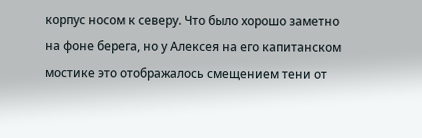корпус носом к северу. Что было хорошо заметно на фоне берега, но у Алексея на его капитанском мостике это отображалось смещением тени от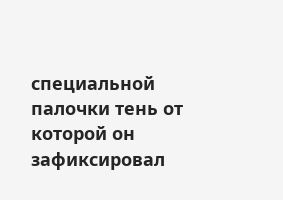специальной палочки тень от которой он зафиксировал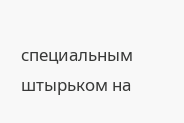специальным штырьком на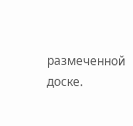размеченной доске.